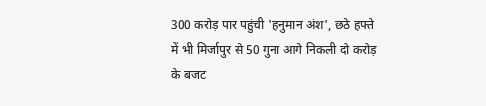300 करोड़ पार पहुंची 'हनुमान अंश', छठे हफ्ते में भी मिर्जापुर से 50 गुना आगे निकली दो करोड़ के बजट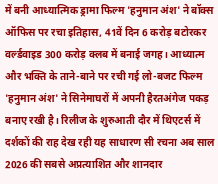में बनी आध्यात्मिक ड्रामा फिल्म 'हनुमान अंश' ने बॉक्स ऑफिस पर रचा इतिहास, 41वें दिन 6 करोड़ बटोरकर वर्ल्डवाइड 300 करोड़ क्लब में बनाई जगह। आध्यात्म और भक्ति के ताने-बाने पर रची गई लो-बजट फिल्म 'हनुमान अंश' ने सिनेमाघरों में अपनी हैरतअंगेज पकड़ बनाए रखी है। रिलीज के शुरुआती दौर में थिएटर्स में दर्शकों की राह देख रही यह साधारण सी रचना अब साल 2026 की सबसे अप्रत्याशित और शानदार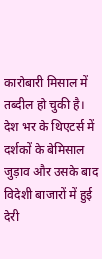कारोबारी मिसाल में तब्दील हो चुकी है। देश भर के थिएटर्स में दर्शकों के बेमिसाल जुड़ाव और उसके बाद विदेशी बाजारों में हुई देरी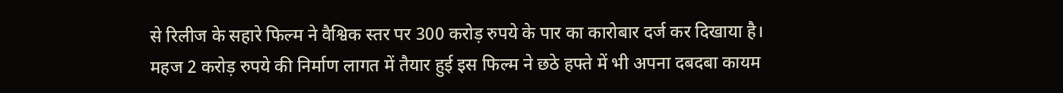से रिलीज के सहारे फिल्म ने वैश्विक स्तर पर 300 करोड़ रुपये के पार का कारोबार दर्ज कर दिखाया है। महज 2 करोड़ रुपये की निर्माण लागत में तैयार हुई इस फिल्म ने छठे हफ्ते में भी अपना दबदबा कायम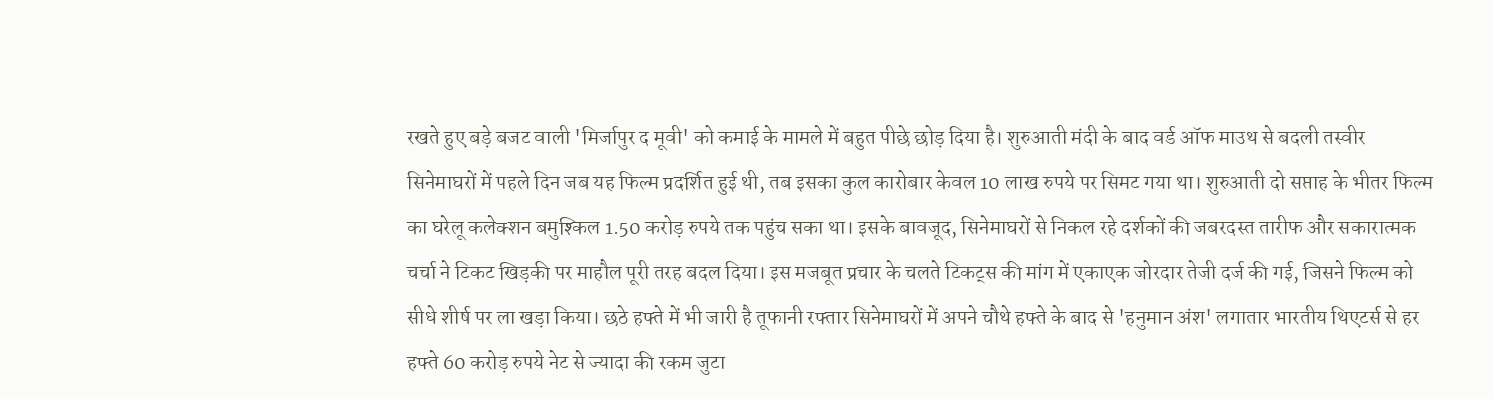रखते हुए बड़े बजट वाली 'मिर्जापुर द मूवी' को कमाई के मामले में बहुत पीछे छोड़ दिया है। शुरुआती मंदी के बाद वर्ड ऑफ माउथ से बदली तस्वीर सिनेमाघरों में पहले दिन जब यह फिल्म प्रदर्शित हुई थी, तब इसका कुल कारोबार केवल 10 लाख रुपये पर सिमट गया था। शुरुआती दो सप्ताह के भीतर फिल्म का घरेलू कलेक्शन बमुश्किल 1.50 करोड़ रुपये तक पहुंच सका था। इसके बावजूद, सिनेमाघरों से निकल रहे दर्शकों की जबरदस्त तारीफ और सकारात्मक चर्चा ने टिकट खिड़की पर माहौल पूरी तरह बदल दिया। इस मजबूत प्रचार के चलते टिकट्स की मांग में एकाएक जोरदार तेजी दर्ज की गई, जिसने फिल्म को सीधे शीर्ष पर ला खड़ा किया। छठे हफ्ते में भी जारी है तूफानी रफ्तार सिनेमाघरों में अपने चौथे हफ्ते के बाद से 'हनुमान अंश' लगातार भारतीय थिएटर्स से हर हफ्ते 60 करोड़ रुपये नेट से ज्यादा की रकम जुटा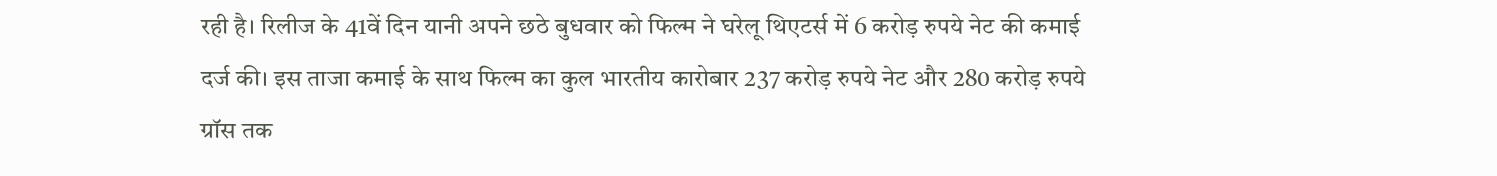रही है। रिलीज के 41वें दिन यानी अपने छठे बुधवार को फिल्म ने घरेलू थिएटर्स में 6 करोड़ रुपये नेट की कमाई दर्ज की। इस ताजा कमाई के साथ फिल्म का कुल भारतीय कारोबार 237 करोड़ रुपये नेट और 280 करोड़ रुपये ग्रॉस तक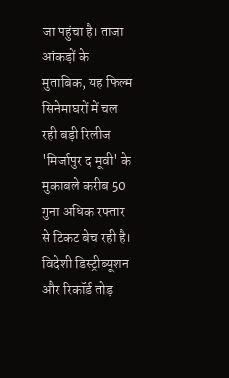जा पहुंचा है। ताजा आंकड़ों के मुताबिक, यह फिल्म सिनेमाघरों में चल रही बड़ी रिलीज 'मिर्जापुर द मूवी' के मुकाबले करीब 50 गुना अधिक रफ्तार से टिकट बेच रही है। विदेशी डिस्ट्रीब्यूशन और रिकॉर्ड तोड़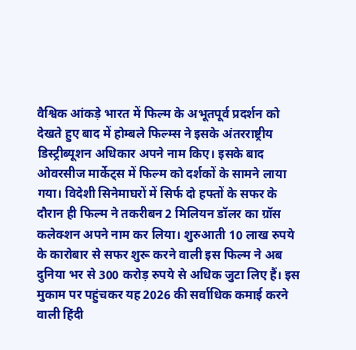वैश्विक आंकड़े भारत में फिल्म के अभूतपूर्व प्रदर्शन को देखते हुए बाद में होम्बले फिल्म्स ने इसके अंतरराष्ट्रीय डिस्ट्रीब्यूशन अधिकार अपने नाम किए। इसके बाद ओवरसीज मार्केट्स में फिल्म को दर्शकों के सामने लाया गया। विदेशी सिनेमाघरों में सिर्फ दो हफ्तों के सफर के दौरान ही फिल्म ने तकरीबन 2 मिलियन डॉलर का ग्रॉस कलेक्शन अपने नाम कर लिया। शुरुआती 10 लाख रुपये के कारोबार से सफर शुरू करने वाली इस फिल्म ने अब दुनिया भर से 300 करोड़ रुपये से अधिक जुटा लिए हैं। इस मुकाम पर पहुंचकर यह 2026 की सर्वाधिक कमाई करने वाली हिंदी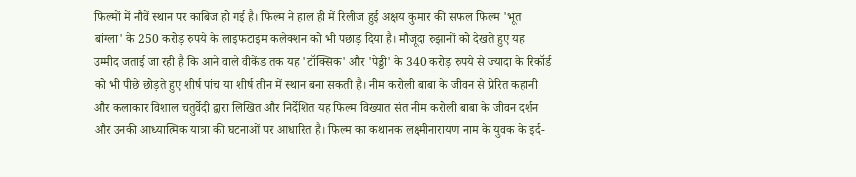फिल्मों में नौवें स्थान पर काबिज हो गई है। फिल्म ने हाल ही में रिलीज हुई अक्षय कुमार की सफल फिल्म 'भूत बांग्ला' के 250 करोड़ रुपये के लाइफटाइम कलेक्शन को भी पछाड़ दिया है। मौजूदा रुझानों को देखते हुए यह उम्मीद जताई जा रही है कि आने वाले वीकेंड तक यह 'टॉक्सिक' और 'पेड्डी' के 340 करोड़ रुपये से ज्यादा के रिकॉर्ड को भी पीछे छोड़ते हुए शीर्ष पांच या शीर्ष तीन में स्थान बना सकती है। नीम करोली बाबा के जीवन से प्रेरित कहानी और कलाकार विशाल चतुर्वेदी द्वारा लिखित और निर्देशित यह फिल्म विख्यात संत नीम करोली बाबा के जीवन दर्शन और उनकी आध्यात्मिक यात्रा की घटनाओं पर आधारित है। फिल्म का कथानक लक्ष्मीनारायण नाम के युवक के इर्द-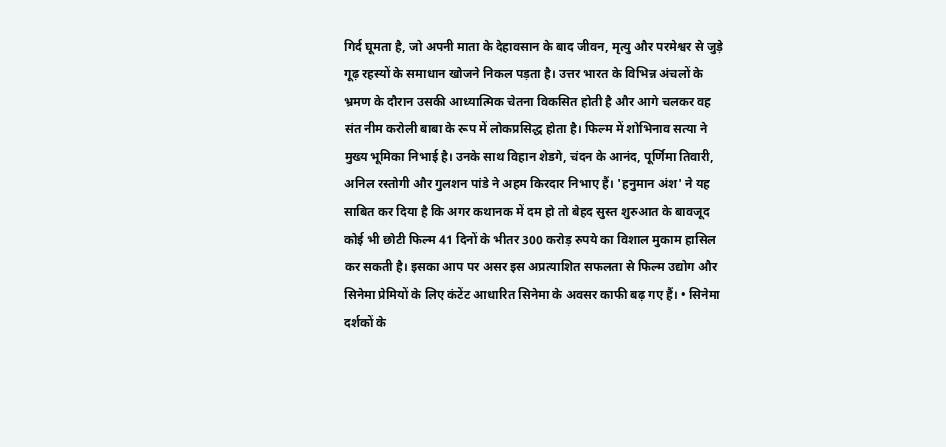गिर्द घूमता है, जो अपनी माता के देहावसान के बाद जीवन, मृत्यु और परमेश्वर से जुड़े गूढ़ रहस्यों के समाधान खोजने निकल पड़ता है। उत्तर भारत के विभिन्न अंचलों के भ्रमण के दौरान उसकी आध्यात्मिक चेतना विकसित होती है और आगे चलकर वह संत नीम करोली बाबा के रूप में लोकप्रसिद्ध होता है। फिल्म में शोभिनाव सत्या ने मुख्य भूमिका निभाई है। उनके साथ विहान शेडगे, चंदन के आनंद, पूर्णिमा तिवारी, अनिल रस्तोगी और गुलशन पांडे ने अहम किरदार निभाए हैं। 'हनुमान अंश' ने यह साबित कर दिया है कि अगर कथानक में दम हो तो बेहद सुस्त शुरुआत के बावजूद कोई भी छोटी फिल्म 41 दिनों के भीतर 300 करोड़ रुपये का विशाल मुकाम हासिल कर सकती है। इसका आप पर असर इस अप्रत्याशित सफलता से फिल्म उद्योग और सिनेमा प्रेमियों के लिए कंटेंट आधारित सिनेमा के अवसर काफी बढ़ गए हैं। • सिनेमा दर्शकों के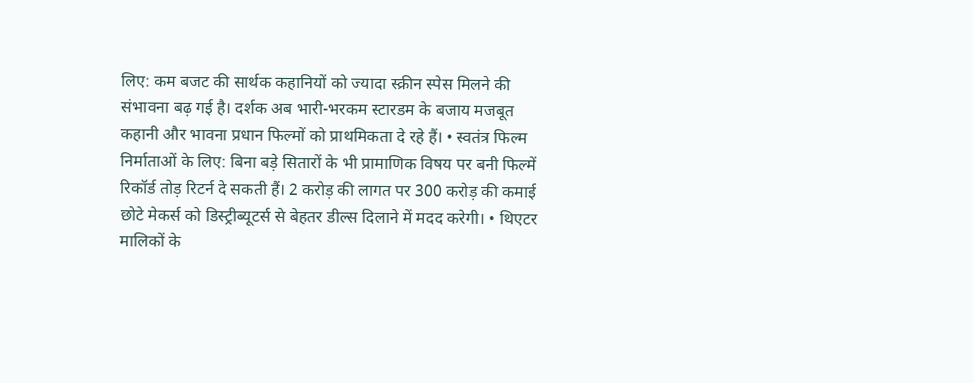लिए: कम बजट की सार्थक कहानियों को ज्यादा स्क्रीन स्पेस मिलने की संभावना बढ़ गई है। दर्शक अब भारी-भरकम स्टारडम के बजाय मजबूत कहानी और भावना प्रधान फिल्मों को प्राथमिकता दे रहे हैं। • स्वतंत्र फिल्म निर्माताओं के लिए: बिना बड़े सितारों के भी प्रामाणिक विषय पर बनी फिल्में रिकॉर्ड तोड़ रिटर्न दे सकती हैं। 2 करोड़ की लागत पर 300 करोड़ की कमाई छोटे मेकर्स को डिस्ट्रीब्यूटर्स से बेहतर डील्स दिलाने में मदद करेगी। • थिएटर मालिकों के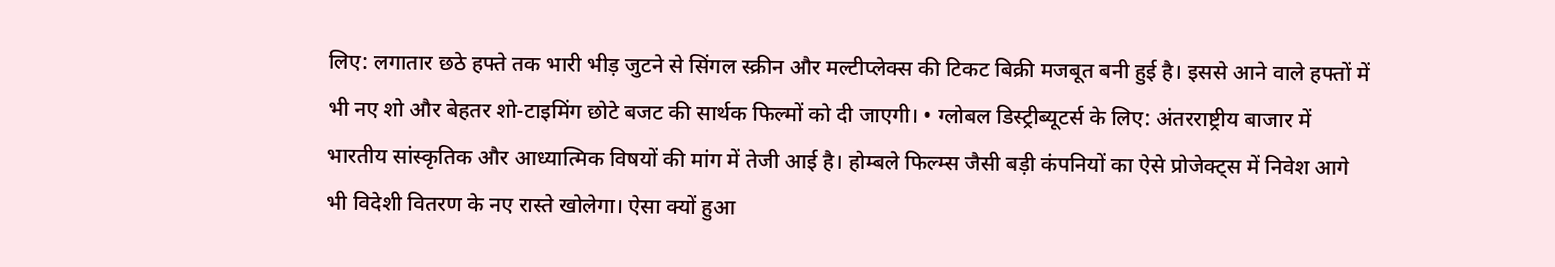लिए: लगातार छठे हफ्ते तक भारी भीड़ जुटने से सिंगल स्क्रीन और मल्टीप्लेक्स की टिकट बिक्री मजबूत बनी हुई है। इससे आने वाले हफ्तों में भी नए शो और बेहतर शो-टाइमिंग छोटे बजट की सार्थक फिल्मों को दी जाएगी। • ग्लोबल डिस्ट्रीब्यूटर्स के लिए: अंतरराष्ट्रीय बाजार में भारतीय सांस्कृतिक और आध्यात्मिक विषयों की मांग में तेजी आई है। होम्बले फिल्म्स जैसी बड़ी कंपनियों का ऐसे प्रोजेक्ट्स में निवेश आगे भी विदेशी वितरण के नए रास्ते खोलेगा। ऐसा क्यों हुआ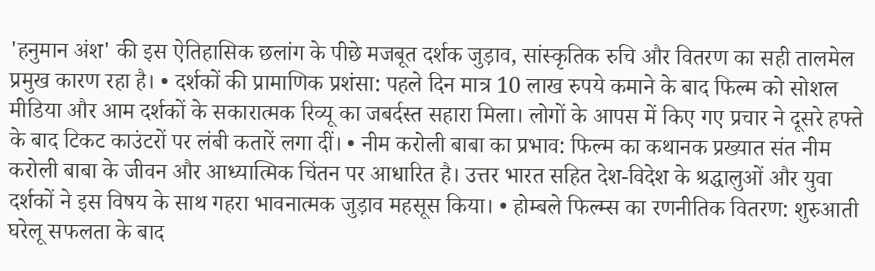'हनुमान अंश' की इस ऐतिहासिक छलांग के पीछे मजबूत दर्शक जुड़ाव, सांस्कृतिक रुचि और वितरण का सही तालमेल प्रमुख कारण रहा है। • दर्शकों की प्रामाणिक प्रशंसा: पहले दिन मात्र 10 लाख रुपये कमाने के बाद फिल्म को सोशल मीडिया और आम दर्शकों के सकारात्मक रिव्यू का जबर्दस्त सहारा मिला। लोगों के आपस में किए गए प्रचार ने दूसरे हफ्ते के बाद टिकट काउंटरों पर लंबी कतारें लगा दीं। • नीम करोली बाबा का प्रभाव: फिल्म का कथानक प्रख्यात संत नीम करोली बाबा के जीवन और आध्यात्मिक चिंतन पर आधारित है। उत्तर भारत सहित देश-विदेश के श्रद्धालुओं और युवा दर्शकों ने इस विषय के साथ गहरा भावनात्मक जुड़ाव महसूस किया। • होम्बले फिल्म्स का रणनीतिक वितरण: शुरुआती घरेलू सफलता के बाद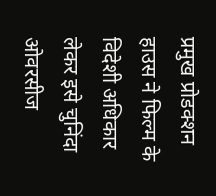प्रमुख प्रोडक्शन हाउस ने फिल्म के विदेशी अधिकार लेकर इसे चुनिंदा ओवरसीज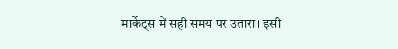मार्केट्स में सही समय पर उतारा। इसी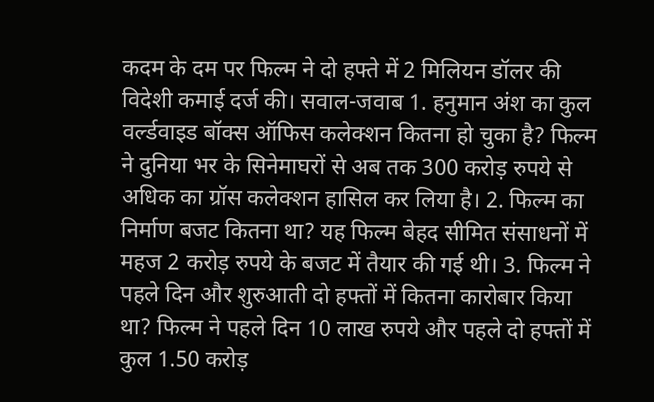कदम के दम पर फिल्म ने दो हफ्ते में 2 मिलियन डॉलर की विदेशी कमाई दर्ज की। सवाल-जवाब 1. हनुमान अंश का कुल वर्ल्डवाइड बॉक्स ऑफिस कलेक्शन कितना हो चुका है? फिल्म ने दुनिया भर के सिनेमाघरों से अब तक 300 करोड़ रुपये से अधिक का ग्रॉस कलेक्शन हासिल कर लिया है। 2. फिल्म का निर्माण बजट कितना था? यह फिल्म बेहद सीमित संसाधनों में महज 2 करोड़ रुपये के बजट में तैयार की गई थी। 3. फिल्म ने पहले दिन और शुरुआती दो हफ्तों में कितना कारोबार किया था? फिल्म ने पहले दिन 10 लाख रुपये और पहले दो हफ्तों में कुल 1.50 करोड़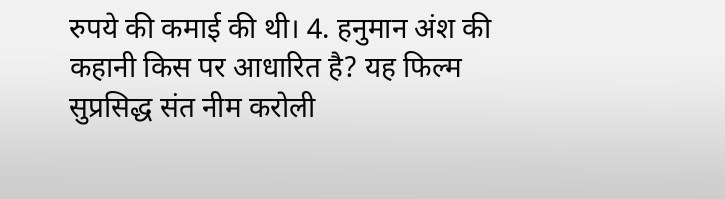रुपये की कमाई की थी। 4. हनुमान अंश की कहानी किस पर आधारित है? यह फिल्म सुप्रसिद्ध संत नीम करोली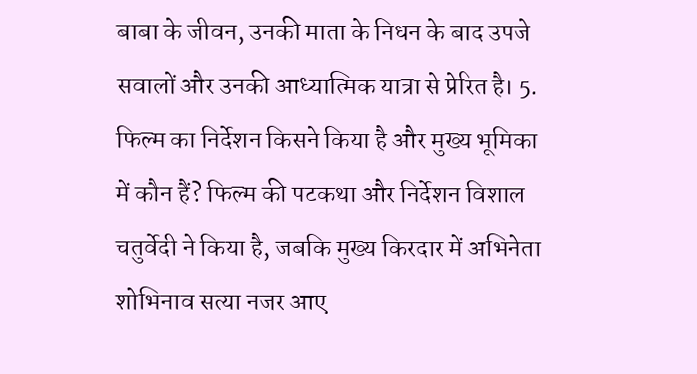बाबा के जीवन, उनकी माता के निधन के बाद उपजे सवालों और उनकी आध्यात्मिक यात्रा से प्रेरित है। 5. फिल्म का निर्देशन किसने किया है और मुख्य भूमिका में कौन हैं? फिल्म की पटकथा और निर्देशन विशाल चतुर्वेदी ने किया है, जबकि मुख्य किरदार में अभिनेता शोभिनाव सत्या नजर आए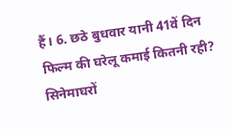हैं। 6. छठे बुधवार यानी 41वें दिन फिल्म की घरेलू कमाई कितनी रही? सिनेमाघरों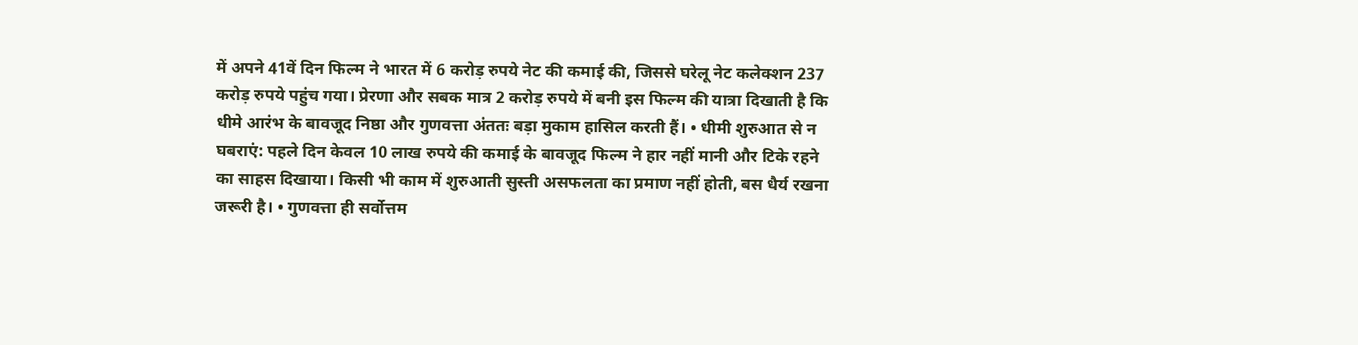में अपने 41वें दिन फिल्म ने भारत में 6 करोड़ रुपये नेट की कमाई की, जिससे घरेलू नेट कलेक्शन 237 करोड़ रुपये पहुंच गया। प्रेरणा और सबक मात्र 2 करोड़ रुपये में बनी इस फिल्म की यात्रा दिखाती है कि धीमे आरंभ के बावजूद निष्ठा और गुणवत्ता अंततः बड़ा मुकाम हासिल करती हैं। • धीमी शुरुआत से न घबराएं: पहले दिन केवल 10 लाख रुपये की कमाई के बावजूद फिल्म ने हार नहीं मानी और टिके रहने का साहस दिखाया। किसी भी काम में शुरुआती सुस्ती असफलता का प्रमाण नहीं होती, बस धैर्य रखना जरूरी है। • गुणवत्ता ही सर्वोत्तम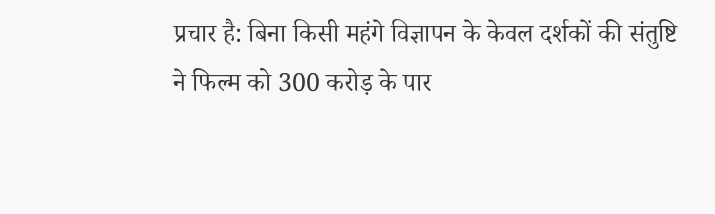प्रचार है: बिना किसी महंगे विज्ञापन के केवल दर्शकों की संतुष्टि ने फिल्म को 300 करोड़ के पार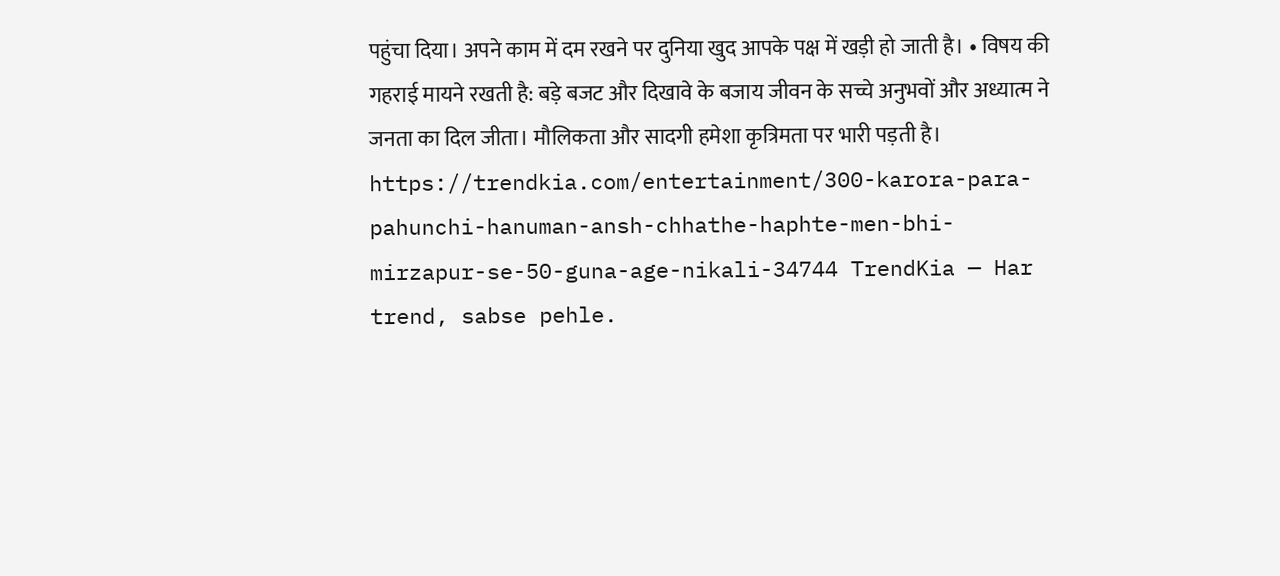पहुंचा दिया। अपने काम में दम रखने पर दुनिया खुद आपके पक्ष में खड़ी हो जाती है। • विषय की गहराई मायने रखती है: बड़े बजट और दिखावे के बजाय जीवन के सच्चे अनुभवों और अध्यात्म ने जनता का दिल जीता। मौलिकता और सादगी हमेशा कृत्रिमता पर भारी पड़ती है। https://trendkia.com/entertainment/300-karora-para-pahunchi-hanuman-ansh-chhathe-haphte-men-bhi-mirzapur-se-50-guna-age-nikali-34744 TrendKia — Har trend, sabse pehle.